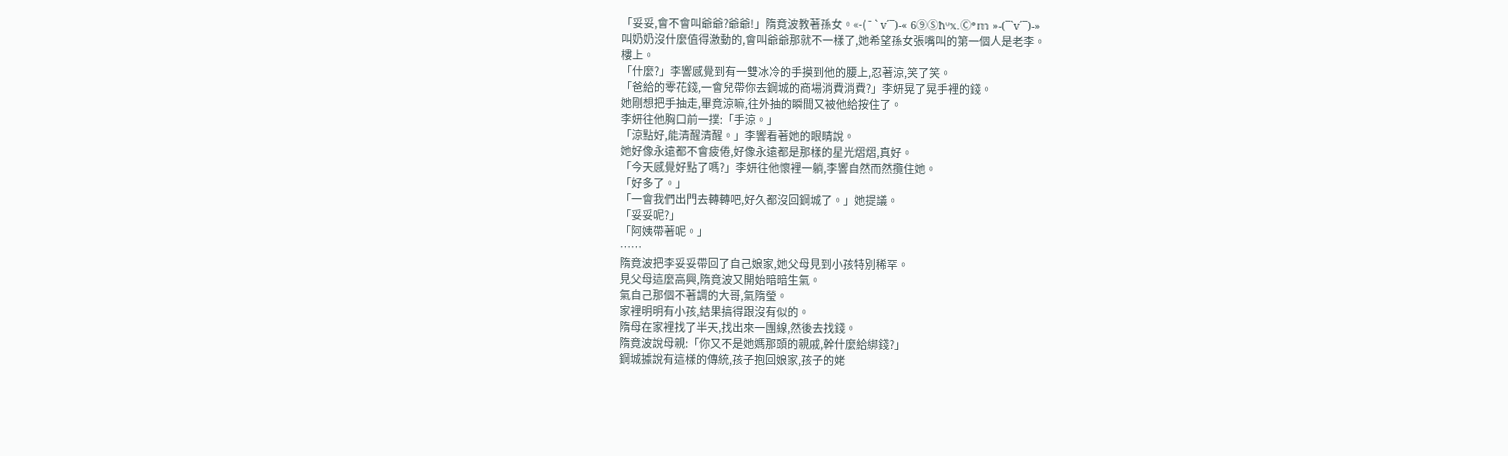「妥妥,會不會叫爺爺?爺爺!」隋竟波教著孫女。«-(¯`v´¯)-« 6➈Ⓢħᵘ𝕩.Ⓒᵒ𝕞 »-(¯`v´¯)-»
叫奶奶沒什麼值得激動的,會叫爺爺那就不一樣了,她希望孫女張嘴叫的第一個人是老李。
樓上。
「什麼?」李響感覺到有一雙冰冷的手摸到他的腰上,忍著涼,笑了笑。
「爸給的零花錢,一會兒帶你去鋼城的商場消費消費?」李妍晃了晃手裡的錢。
她剛想把手抽走,畢竟涼嘛,往外抽的瞬間又被他給按住了。
李妍往他胸口前一撲:「手涼。」
「涼點好,能清醒清醒。」李響看著她的眼睛說。
她好像永遠都不會疲倦,好像永遠都是那樣的星光熠熠,真好。
「今天感覺好點了嗎?」李妍往他懷裡一躺,李響自然而然攬住她。
「好多了。」
「一會我們出門去轉轉吧,好久都沒回鋼城了。」她提議。
「妥妥呢?」
「阿姨帶著呢。」
……
隋竟波把李妥妥帶回了自己娘家,她父母見到小孩特別稀罕。
見父母這麼高興,隋竟波又開始暗暗生氣。
氣自己那個不著調的大哥,氣隋瑩。
家裡明明有小孩,結果搞得跟沒有似的。
隋母在家裡找了半天,找出來一團線,然後去找錢。
隋竟波說母親:「你又不是她媽那頭的親戚,幹什麼給綁錢?」
鋼城據說有這樣的傳統,孩子抱回娘家,孩子的姥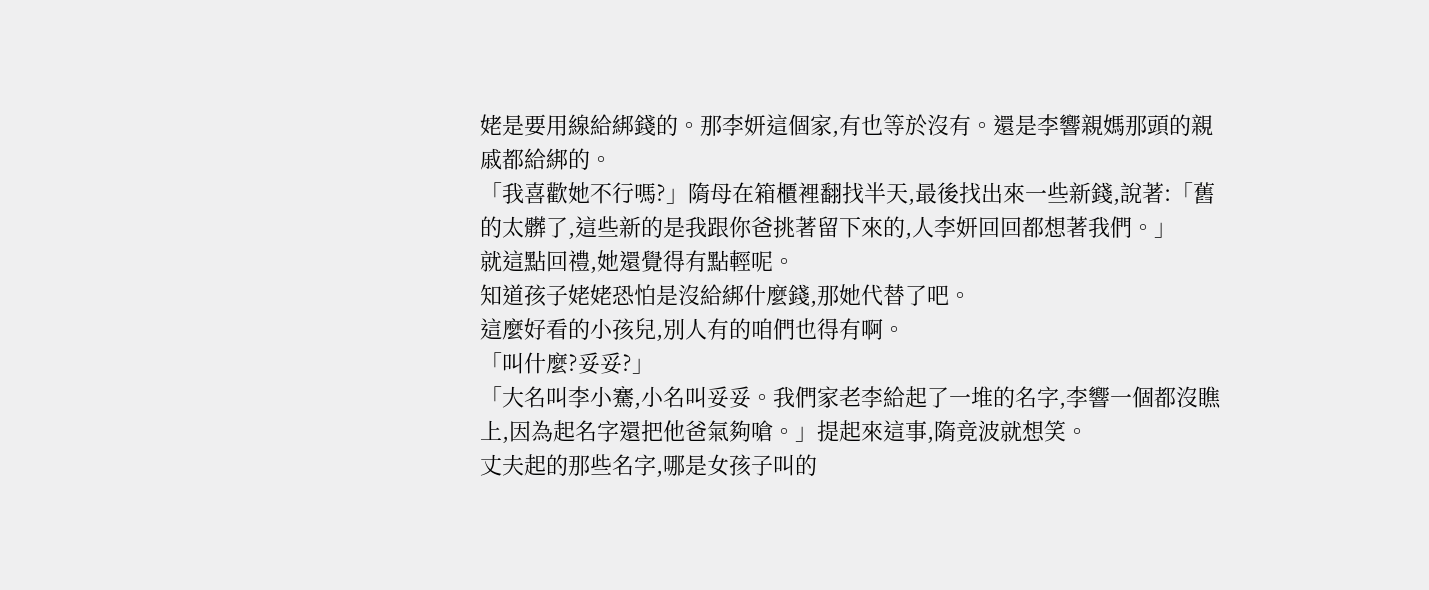姥是要用線給綁錢的。那李妍這個家,有也等於沒有。還是李響親媽那頭的親戚都給綁的。
「我喜歡她不行嗎?」隋母在箱櫃裡翻找半天,最後找出來一些新錢,說著:「舊的太髒了,這些新的是我跟你爸挑著留下來的,人李妍回回都想著我們。」
就這點回禮,她還覺得有點輕呢。
知道孩子姥姥恐怕是沒給綁什麼錢,那她代替了吧。
這麼好看的小孩兒,別人有的咱們也得有啊。
「叫什麼?妥妥?」
「大名叫李小騫,小名叫妥妥。我們家老李給起了一堆的名字,李響一個都沒瞧上,因為起名字還把他爸氣夠嗆。」提起來這事,隋竟波就想笑。
丈夫起的那些名字,哪是女孩子叫的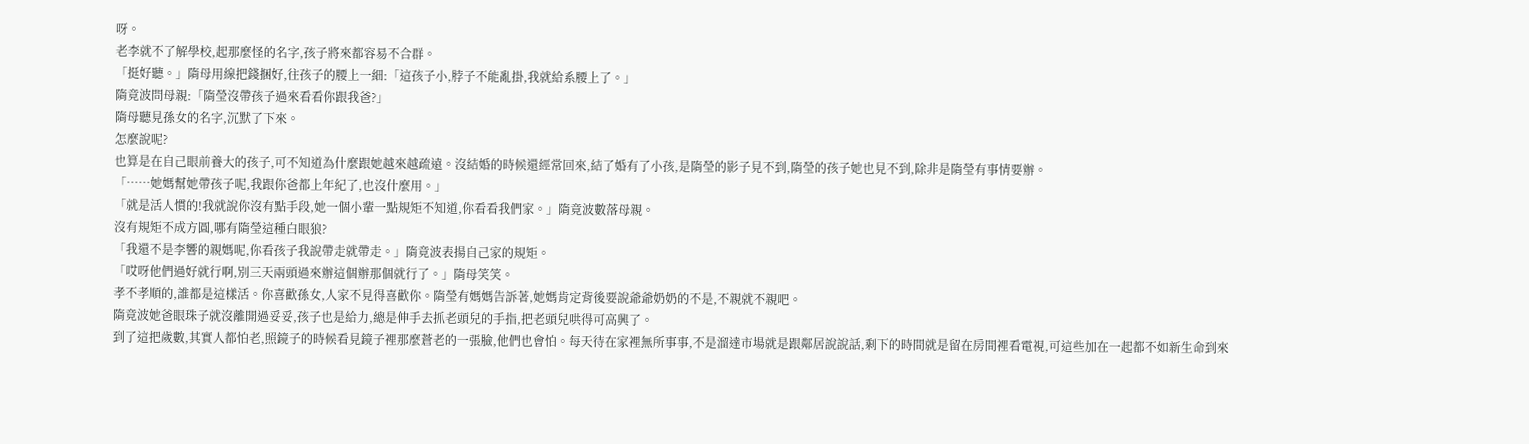呀。
老李就不了解學校,起那麼怪的名字,孩子將來都容易不合群。
「挺好聽。」隋母用線把錢捆好,往孩子的腰上一細:「這孩子小,脖子不能亂掛,我就給系腰上了。」
隋竟波問母親:「隋瑩沒帶孩子過來看看你跟我爸?」
隋母聽見孫女的名字,沉默了下來。
怎麼說呢?
也算是在自己眼前養大的孩子,可不知道為什麼跟她越來越疏遠。沒結婚的時候還經常回來,結了婚有了小孩,是隋瑩的影子見不到,隋瑩的孩子她也見不到,除非是隋瑩有事情要辦。
「……她媽幫她帶孩子呢,我跟你爸都上年紀了,也沒什麼用。」
「就是活人慣的!我就說你沒有點手段,她一個小輩一點規矩不知道,你看看我們家。」隋竟波數落母親。
沒有規矩不成方圓,哪有隋瑩這種白眼狼?
「我還不是李響的親媽呢,你看孩子我說帶走就帶走。」隋竟波表揚自己家的規矩。
「哎呀他們過好就行啊,別三天兩頭過來辦這個辦那個就行了。」隋母笑笑。
孝不孝順的,誰都是這樣活。你喜歡孫女,人家不見得喜歡你。隋瑩有媽媽告訴著,她媽肯定背後要說爺爺奶奶的不是,不親就不親吧。
隋竟波她爸眼珠子就沒離開過妥妥,孩子也是給力,總是伸手去抓老頭兒的手指,把老頭兒哄得可高興了。
到了這把歲數,其實人都怕老,照鏡子的時候看見鏡子裡那麼蒼老的一張臉,他們也會怕。每天待在家裡無所事事,不是溜達市場就是跟鄰居說說話,剩下的時間就是留在房間裡看電視,可這些加在一起都不如新生命到來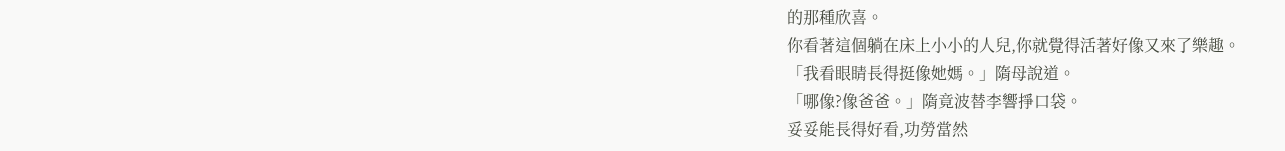的那種欣喜。
你看著這個躺在床上小小的人兒,你就覺得活著好像又來了樂趣。
「我看眼睛長得挺像她媽。」隋母說道。
「哪像?像爸爸。」隋竟波替李響掙口袋。
妥妥能長得好看,功勞當然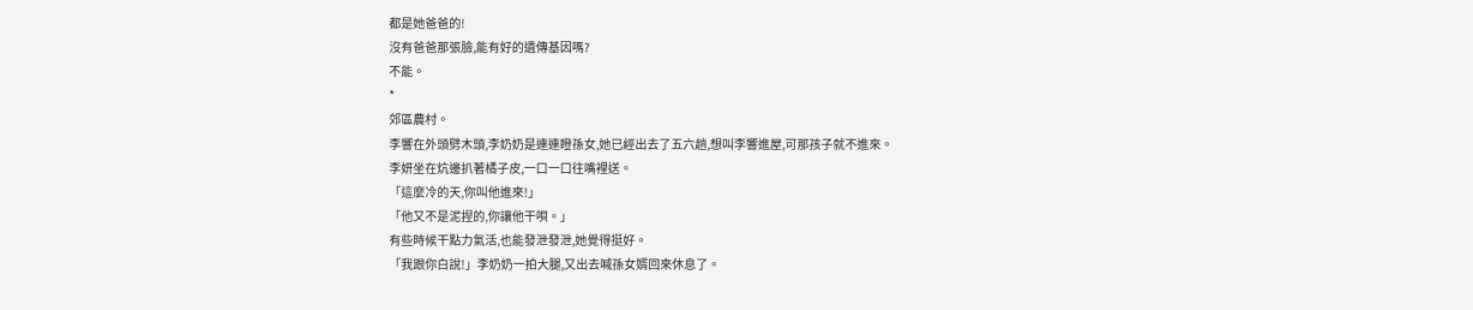都是她爸爸的!
沒有爸爸那張臉,能有好的遺傳基因嗎?
不能。
*
郊區農村。
李響在外頭劈木頭,李奶奶是連連瞪孫女,她已經出去了五六趟,想叫李響進屋,可那孩子就不進來。
李妍坐在炕邊扒著橘子皮,一口一口往嘴裡送。
「這麼冷的天,你叫他進來!」
「他又不是泥捏的,你讓他干唄。」
有些時候干點力氣活,也能發泄發泄,她覺得挺好。
「我跟你白說!」李奶奶一拍大腿,又出去喊孫女婿回來休息了。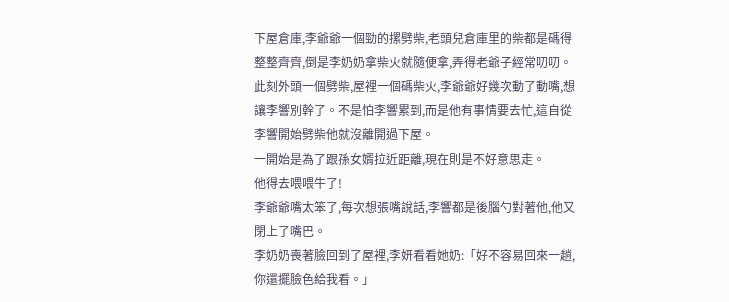下屋倉庫,李爺爺一個勁的摞劈柴,老頭兒倉庫里的柴都是碼得整整齊齊,倒是李奶奶拿柴火就隨便拿,弄得老爺子經常叨叨。
此刻外頭一個劈柴,屋裡一個碼柴火,李爺爺好幾次動了動嘴,想讓李響別幹了。不是怕李響累到,而是他有事情要去忙,這自從李響開始劈柴他就沒離開過下屋。
一開始是為了跟孫女婿拉近距離,現在則是不好意思走。
他得去喂喂牛了!
李爺爺嘴太笨了,每次想張嘴說話,李響都是後腦勺對著他,他又閉上了嘴巴。
李奶奶喪著臉回到了屋裡,李妍看看她奶:「好不容易回來一趟,你還擺臉色給我看。」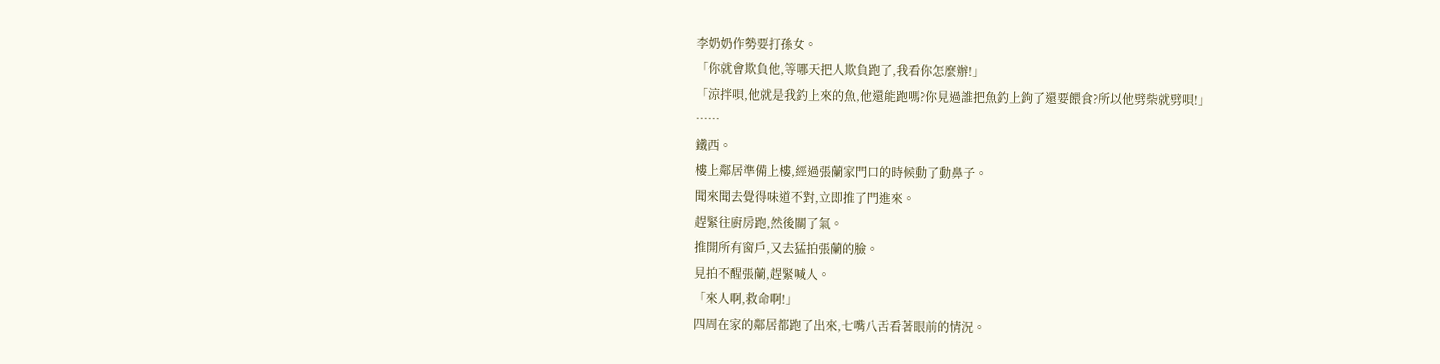李奶奶作勢要打孫女。
「你就會欺負他,等哪天把人欺負跑了,我看你怎麼辦!」
「涼拌唄,他就是我釣上來的魚,他還能跑嗎?你見過誰把魚釣上鉤了還要餵食?所以他劈柴就劈唄!」
……
鐵西。
樓上鄰居準備上樓,經過張蘭家門口的時候動了動鼻子。
聞來聞去覺得味道不對,立即推了門進來。
趕緊往廚房跑,然後關了氣。
推開所有窗戶,又去猛拍張蘭的臉。
見拍不醒張蘭,趕緊喊人。
「來人啊,救命啊!」
四周在家的鄰居都跑了出來,七嘴八舌看著眼前的情況。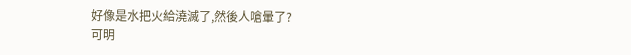好像是水把火給澆滅了,然後人嗆暈了?
可明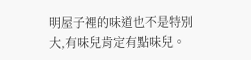明屋子裡的味道也不是特別大,有味兒肯定有點味兒。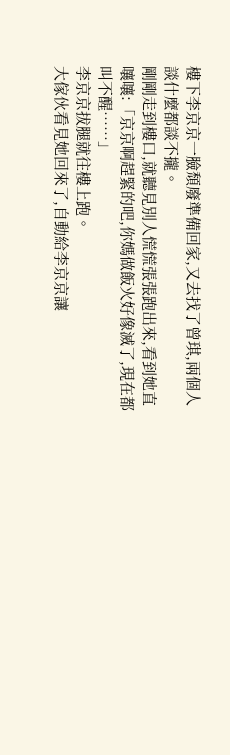樓下李京京一臉頹廢準備回家,又去找了曾琪,兩個人談什麼都談不攏。
剛剛走到樓口,就聽見別人慌慌張張跑出來,看到她直嚷嚷:「京京啊趕緊的吧,你媽做飯火好像滅了,現在都叫不醒……」
李京京拔腿就往樓上跑。
大傢伙看見她回來了,自動給李京京讓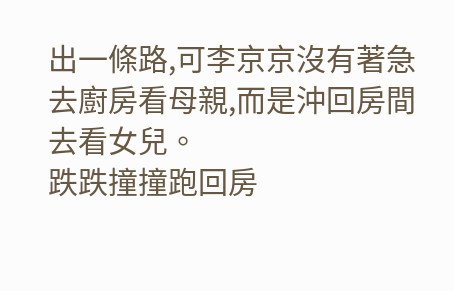出一條路,可李京京沒有著急去廚房看母親,而是沖回房間去看女兒。
跌跌撞撞跑回房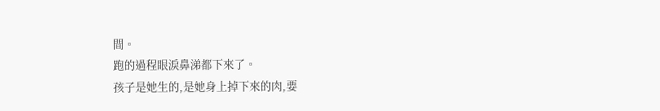間。
跑的過程眼淚鼻涕都下來了。
孩子是她生的,是她身上掉下來的肉,要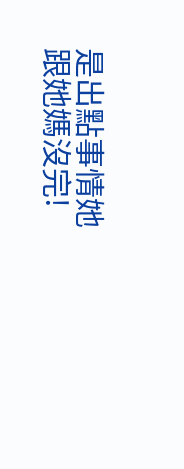是出點事情她跟她媽沒完!